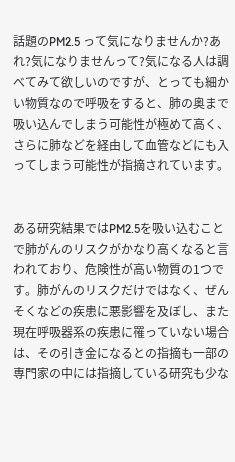話題のPM2.5 って気になりませんか?あれ?気になりませんって?気になる人は調べてみて欲しいのですが、とっても細かい物質なので呼吸をすると、肺の奥まで吸い込んでしまう可能性が極めて高く、さらに肺などを経由して血管などにも入ってしまう可能性が指摘されています。


ある研究結果ではPM2.5を吸い込むことで肺がんのリスクがかなり高くなると言われており、危険性が高い物質の1つです。肺がんのリスクだけではなく、ぜんそくなどの疾患に悪影響を及ぼし、また現在呼吸器系の疾患に罹っていない場合は、その引き金になるとの指摘も一部の専門家の中には指摘している研究も少な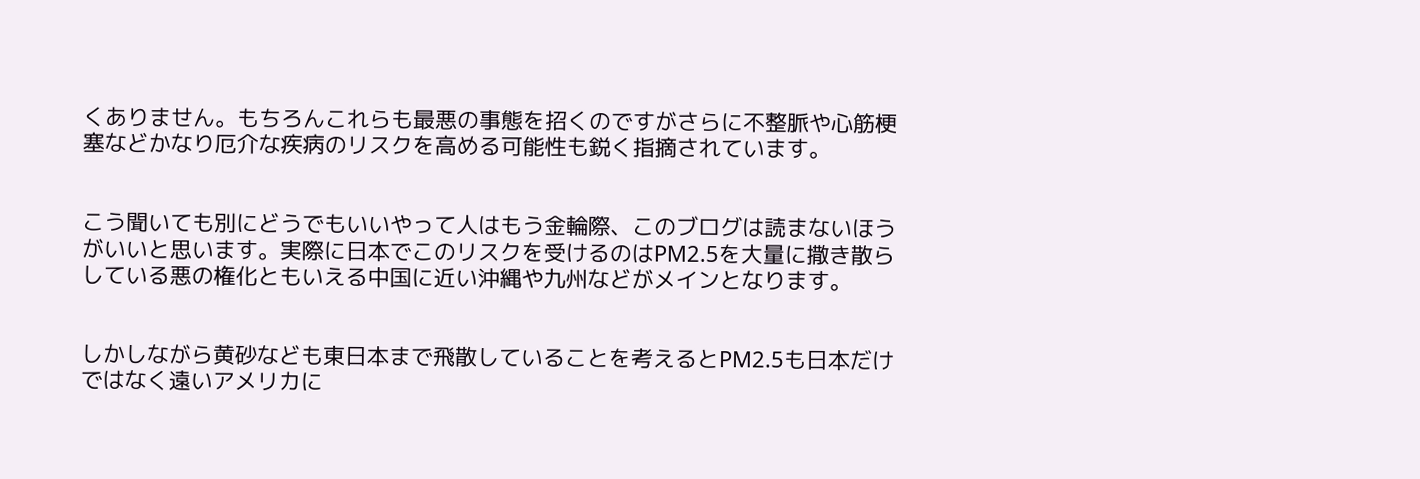くありません。もちろんこれらも最悪の事態を招くのですがさらに不整脈や心筋梗塞などかなり厄介な疾病のリスクを高める可能性も鋭く指摘されています。


こう聞いても別にどうでもいいやって人はもう金輪際、このブログは読まないほうがいいと思います。実際に日本でこのリスクを受けるのはPM2.5を大量に撒き散らしている悪の権化ともいえる中国に近い沖縄や九州などがメインとなります。


しかしながら黄砂なども東日本まで飛散していることを考えるとPM2.5も日本だけではなく遠いアメリカに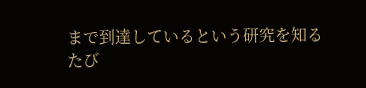まで到達しているという研究を知るたび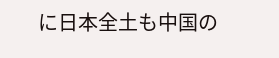に日本全土も中国の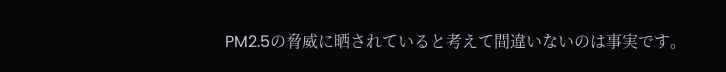PM2.5の脅威に晒されていると考えて間違いないのは事実です。